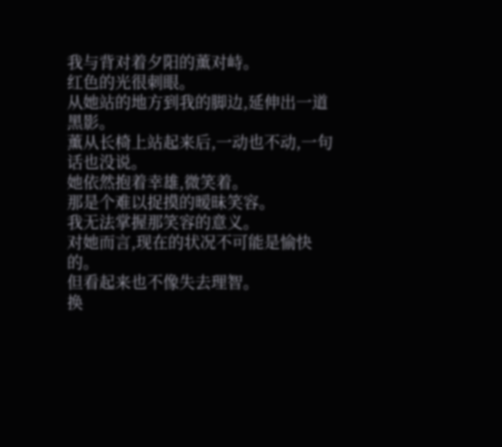我与背对着夕阳的薰对峙。
红色的光很刺眼。
从她站的地方到我的脚边,延伸出一道黑影。
薰从长椅上站起来后,一动也不动,一句话也没说。
她依然抱着幸雄,微笑着。
那是个难以捉摸的暧昧笑容。
我无法掌握那笑容的意义。
对她而言,现在的状况不可能是愉快的。
但看起来也不像失去理智。
换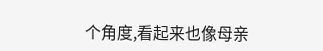个角度,看起来也像母亲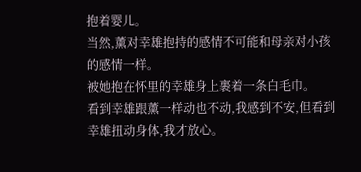抱着婴儿。
当然,薰对幸雄抱持的感情不可能和母亲对小孩的感情一样。
被她抱在怀里的幸雄身上裹着一条白毛巾。
看到幸雄跟薰一样动也不动,我感到不安,但看到幸雄扭动身体,我才放心。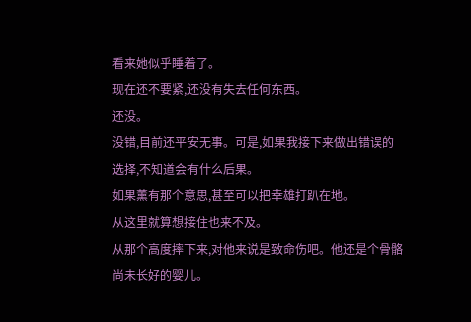看来她似乎睡着了。
现在还不要紧,还没有失去任何东西。
还没。
没错,目前还平安无事。可是,如果我接下来做出错误的选择,不知道会有什么后果。
如果薰有那个意思,甚至可以把幸雄打趴在地。
从这里就算想接住也来不及。
从那个高度摔下来,对他来说是致命伤吧。他还是个骨骼尚未长好的婴儿。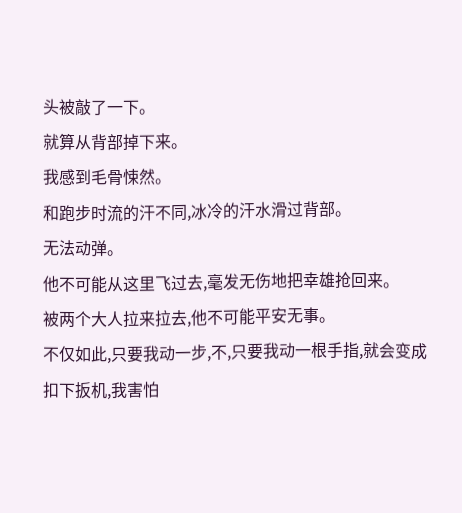头被敲了一下。
就算从背部掉下来。
我感到毛骨悚然。
和跑步时流的汗不同,冰冷的汗水滑过背部。
无法动弹。
他不可能从这里飞过去,毫发无伤地把幸雄抢回来。
被两个大人拉来拉去,他不可能平安无事。
不仅如此,只要我动一步,不,只要我动一根手指,就会变成扣下扳机,我害怕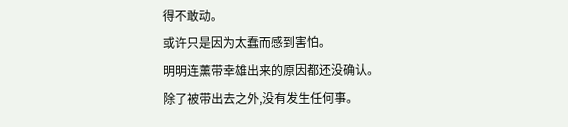得不敢动。
或许只是因为太蠢而感到害怕。
明明连薰带幸雄出来的原因都还没确认。
除了被带出去之外,没有发生任何事。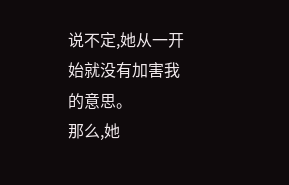说不定,她从一开始就没有加害我的意思。
那么,她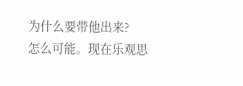为什么要带他出来?
怎么可能。现在乐观思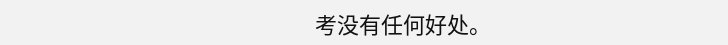考没有任何好处。